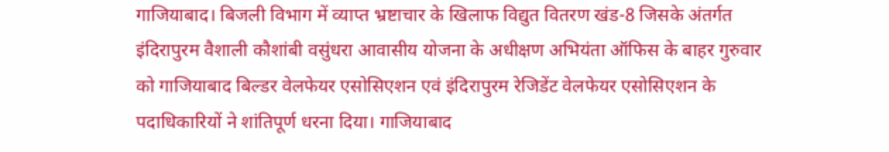गाजियाबाद। बिजली विभाग में व्याप्त भ्रष्टाचार के खिलाफ विद्युत वितरण खंड-8 जिसके अंतर्गत इंदिरापुरम वैशाली कौशांबी वसुंधरा आवासीय योजना के अधीक्षण अभियंता ऑफिस के बाहर गुरुवार को गाजियाबाद बिल्डर वेलफेयर एसोसिएशन एवं इंदिरापुरम रेजिडेंट वेलफेयर एसोसिएशन के पदाधिकारियों ने शांतिपूर्ण धरना दिया। गाजियाबाद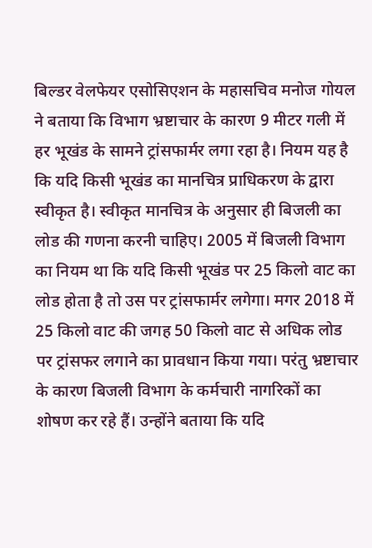बिल्डर वेलफेयर एसोसिएशन के महासचिव मनोज गोयल ने बताया कि विभाग भ्रष्टाचार के कारण 9 मीटर गली में हर भूखंड के सामने ट्रांसफार्मर लगा रहा है। नियम यह है कि यदि किसी भूखंड का मानचित्र प्राधिकरण के द्वारा स्वीकृत है। स्वीकृत मानचित्र के अनुसार ही बिजली का लोड की गणना करनी चाहिए। 2005 में बिजली विभाग का नियम था कि यदि किसी भूखंड पर 25 किलो वाट का लोड होता है तो उस पर ट्रांसफार्मर लगेगा। मगर 2018 में 25 किलो वाट की जगह 50 किलो वाट से अधिक लोड पर ट्रांसफर लगाने का प्रावधान किया गया। परंतु भ्रष्टाचार के कारण बिजली विभाग के कर्मचारी नागरिकों का शोषण कर रहे हैं। उन्होंने बताया कि यदि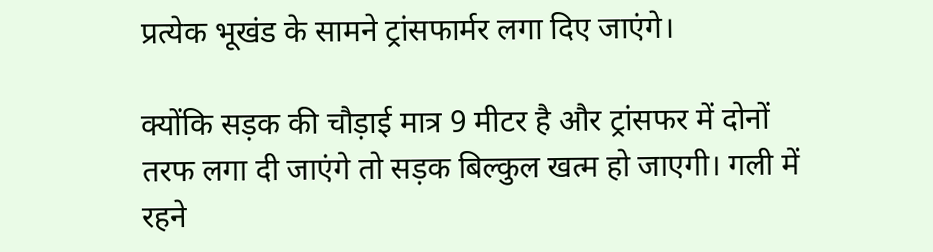प्रत्येक भूखंड के सामने ट्रांसफार्मर लगा दिए जाएंगे।

क्योंकि सड़क की चौड़ाई मात्र 9 मीटर है और ट्रांसफर में दोनों तरफ लगा दी जाएंगे तो सड़क बिल्कुल खत्म हो जाएगी। गली में रहने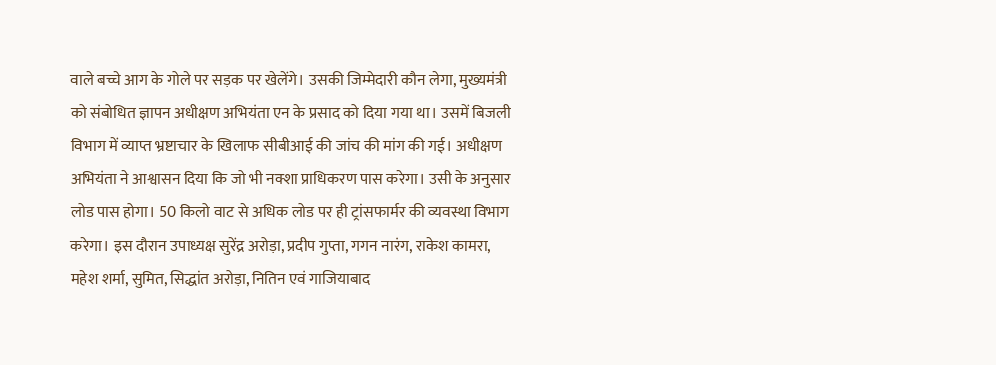वाले बच्चे आग के गोले पर सड़क पर खेलेंगे। उसकी जिम्मेदारी कौन लेगा, मुख्यमंत्री को संबोधित ज्ञापन अधीक्षण अभियंता एन के प्रसाद को दिया गया था। उसमें बिजली विभाग में व्याप्त भ्रष्टाचार के खिलाफ सीबीआई की जांच की मांग की गई। अधीक्षण अभियंता ने आश्वासन दिया कि जो भी नक्शा प्राधिकरण पास करेगा। उसी के अनुसार लोड पास होगा। 50 किलो वाट से अधिक लोड पर ही ट्रांसफार्मर की व्यवस्था विभाग करेगा। इस दौरान उपाध्यक्ष सुरेंद्र अरोड़ा, प्रदीप गुप्ता, गगन नारंग, राकेश कामरा, महेश शर्मा, सुमित, सिद्धांत अरोड़ा, नितिन एवं गाजियाबाद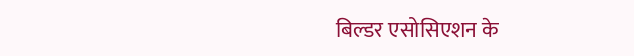बिल्डर एसोसिएशन के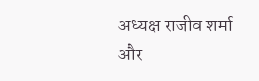अध्यक्ष राजीव शर्मा और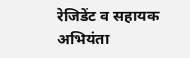रेजिडेंट व सहायक अभियंता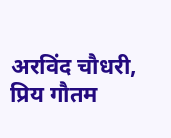अरविंद चौधरी, प्रिय गौतम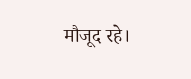मौजूद रहे।